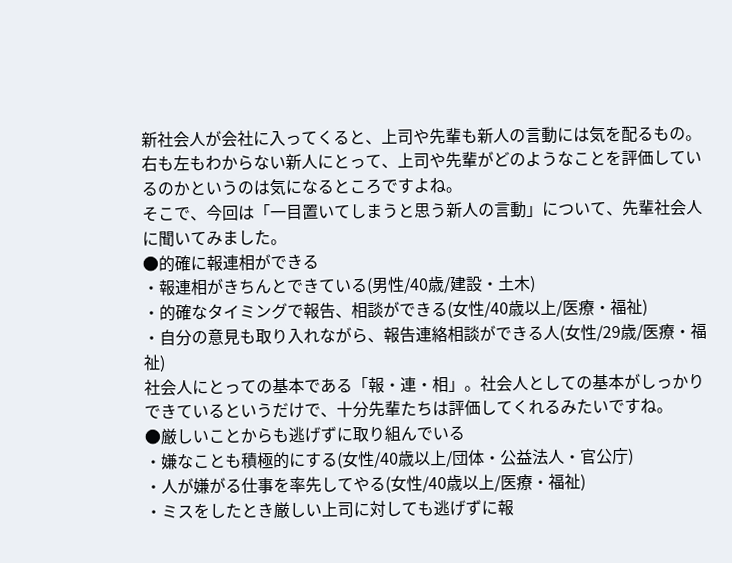新社会人が会社に入ってくると、上司や先輩も新人の言動には気を配るもの。
右も左もわからない新人にとって、上司や先輩がどのようなことを評価しているのかというのは気になるところですよね。
そこで、今回は「一目置いてしまうと思う新人の言動」について、先輩社会人に聞いてみました。
●的確に報連相ができる
・報連相がきちんとできている(男性/40歳/建設・土木)
・的確なタイミングで報告、相談ができる(女性/40歳以上/医療・福祉)
・自分の意見も取り入れながら、報告連絡相談ができる人(女性/29歳/医療・福祉)
社会人にとっての基本である「報・連・相」。社会人としての基本がしっかりできているというだけで、十分先輩たちは評価してくれるみたいですね。
●厳しいことからも逃げずに取り組んでいる
・嫌なことも積極的にする(女性/40歳以上/団体・公益法人・官公庁)
・人が嫌がる仕事を率先してやる(女性/40歳以上/医療・福祉)
・ミスをしたとき厳しい上司に対しても逃げずに報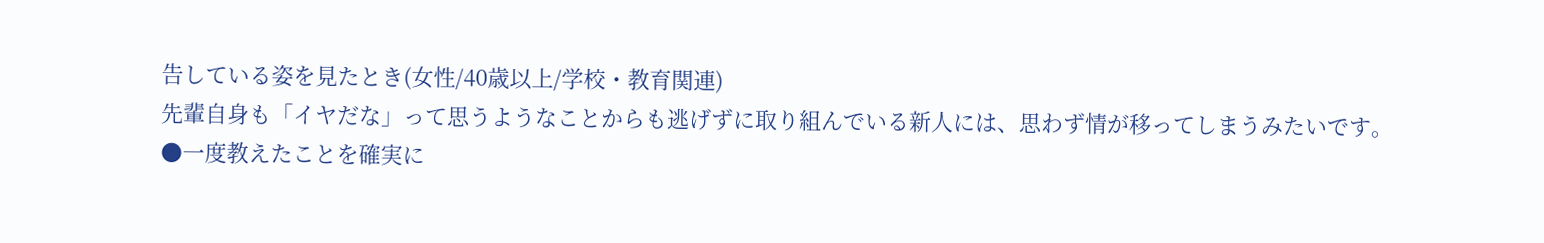告している姿を見たとき(女性/40歳以上/学校・教育関連)
先輩自身も「イヤだな」って思うようなことからも逃げずに取り組んでいる新人には、思わず情が移ってしまうみたいです。
●一度教えたことを確実に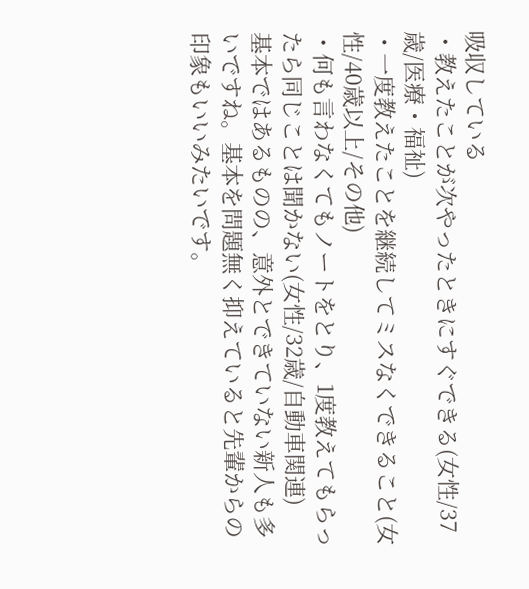吸収している
・教えたことが次やったときにすぐできる(女性/37歳/医療・福祉)
・一度教えたことを継続してミスなくできること(女性/40歳以上/その他)
・何も言わなくてもノートをとり、1度教えてもらったら同じことは聞かない(女性/32歳/自動車関連)
基本ではあるものの、意外とできていない新人も多いですね。基本を問題無く抑えていると先輩からの印象もいいみたいです。